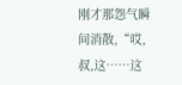刚才那怨气瞬间消散,“哎,叔,这……这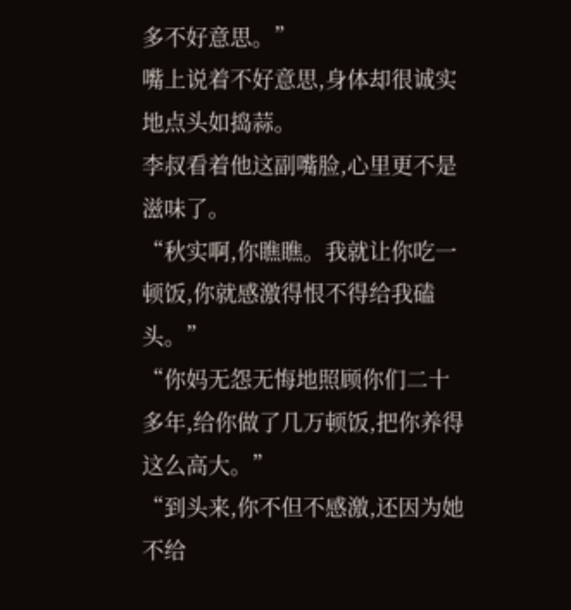多不好意思。”
嘴上说着不好意思,身体却很诚实地点头如捣蒜。
李叔看着他这副嘴脸,心里更不是滋味了。
“秋实啊,你瞧瞧。我就让你吃一顿饭,你就感激得恨不得给我磕头。”
“你妈无怨无悔地照顾你们二十多年,给你做了几万顿饭,把你养得这么高大。”
“到头来,你不但不感激,还因为她不给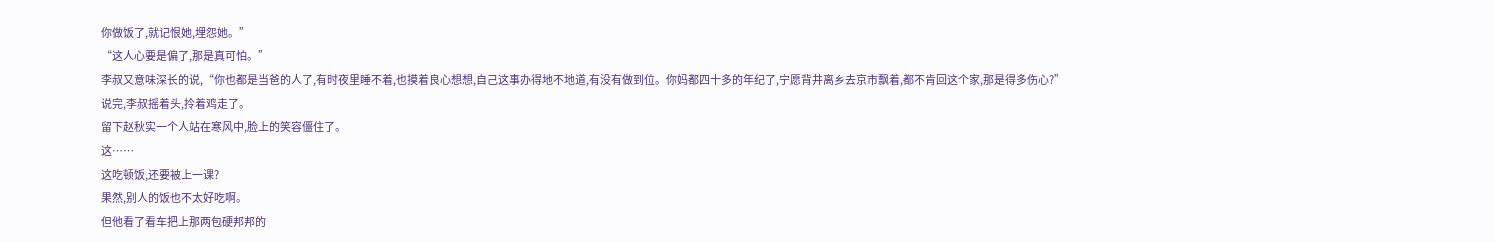你做饭了,就记恨她,埋怨她。”
“这人心要是偏了,那是真可怕。”
李叔又意味深长的说,“你也都是当爸的人了,有时夜里睡不着,也摸着良心想想,自己这事办得地不地道,有没有做到位。你妈都四十多的年纪了,宁愿背井离乡去京市飘着,都不肯回这个家,那是得多伤心?”
说完,李叔摇着头,拎着鸡走了。
留下赵秋实一个人站在寒风中,脸上的笑容僵住了。
这……
这吃顿饭,还要被上一课?
果然,别人的饭也不太好吃啊。
但他看了看车把上那两包硬邦邦的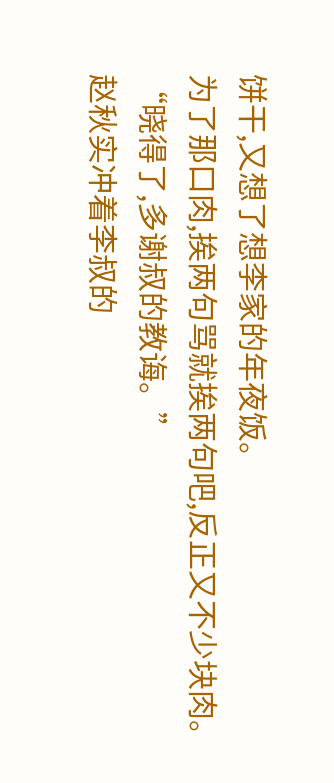饼干,又想了想李家的年夜饭。
为了那口肉,挨两句骂就挨两句吧,反正又不少块肉。
“晓得了,多谢叔的教诲。”
赵秋实冲着李叔的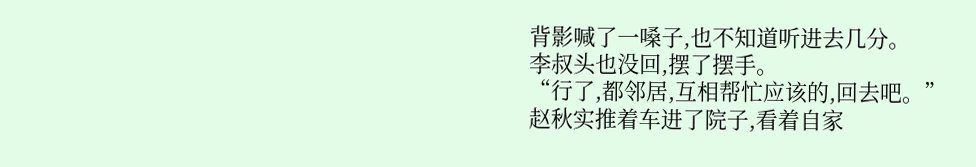背影喊了一嗓子,也不知道听进去几分。
李叔头也没回,摆了摆手。
“行了,都邻居,互相帮忙应该的,回去吧。”
赵秋实推着车进了院子,看着自家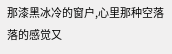那漆黑冰冷的窗户,心里那种空落落的感觉又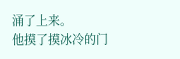涌了上来。
他摸了摸冰冷的门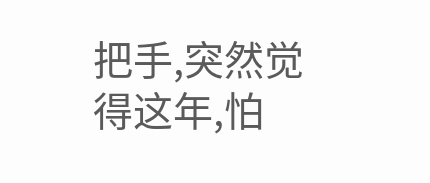把手,突然觉得这年,怕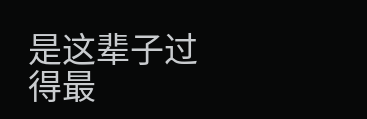是这辈子过得最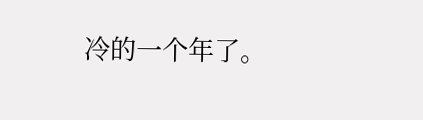冷的一个年了。